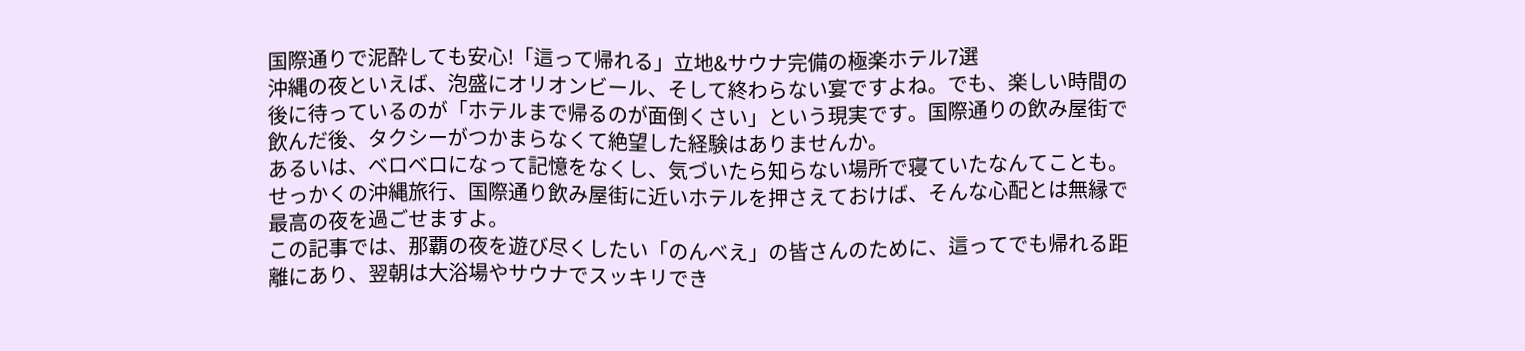国際通りで泥酔しても安心!「這って帰れる」立地&サウナ完備の極楽ホテル7選
沖縄の夜といえば、泡盛にオリオンビール、そして終わらない宴ですよね。でも、楽しい時間の後に待っているのが「ホテルまで帰るのが面倒くさい」という現実です。国際通りの飲み屋街で飲んだ後、タクシーがつかまらなくて絶望した経験はありませんか。
あるいは、ベロベロになって記憶をなくし、気づいたら知らない場所で寝ていたなんてことも。せっかくの沖縄旅行、国際通り飲み屋街に近いホテルを押さえておけば、そんな心配とは無縁で最高の夜を過ごせますよ。
この記事では、那覇の夜を遊び尽くしたい「のんべえ」の皆さんのために、這ってでも帰れる距離にあり、翌朝は大浴場やサウナでスッキリでき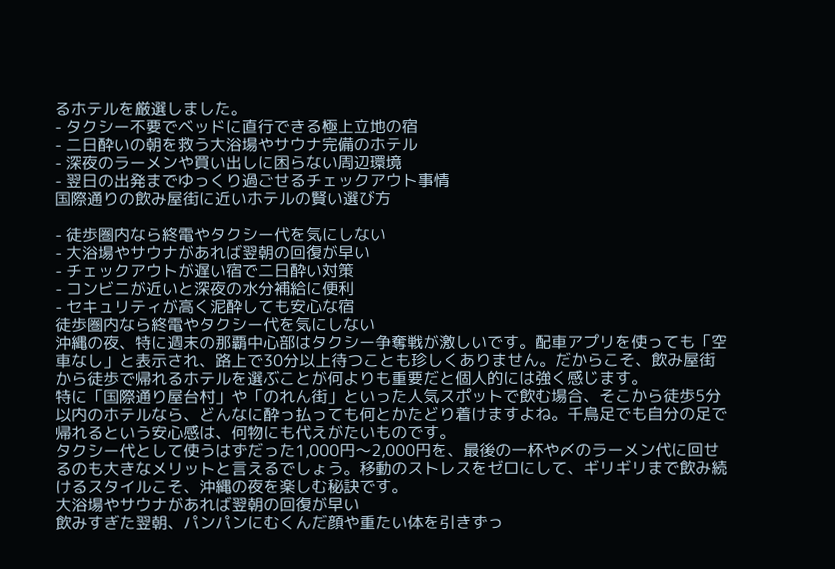るホテルを厳選しました。
- タクシー不要でベッドに直行できる極上立地の宿
- 二日酔いの朝を救う大浴場やサウナ完備のホテル
- 深夜のラーメンや買い出しに困らない周辺環境
- 翌日の出発までゆっくり過ごせるチェックアウト事情
国際通りの飲み屋街に近いホテルの賢い選び方

- 徒歩圏内なら終電やタクシー代を気にしない
- 大浴場やサウナがあれば翌朝の回復が早い
- チェックアウトが遅い宿で二日酔い対策
- コンビニが近いと深夜の水分補給に便利
- セキュリティが高く泥酔しても安心な宿
徒歩圏内なら終電やタクシー代を気にしない
沖縄の夜、特に週末の那覇中心部はタクシー争奪戦が激しいです。配車アプリを使っても「空車なし」と表示され、路上で30分以上待つことも珍しくありません。だからこそ、飲み屋街から徒歩で帰れるホテルを選ぶことが何よりも重要だと個人的には強く感じます。
特に「国際通り屋台村」や「のれん街」といった人気スポットで飲む場合、そこから徒歩5分以内のホテルなら、どんなに酔っ払っても何とかたどり着けますよね。千鳥足でも自分の足で帰れるという安心感は、何物にも代えがたいものです。
タクシー代として使うはずだった1,000円〜2,000円を、最後の一杯や〆のラーメン代に回せるのも大きなメリットと言えるでしょう。移動のストレスをゼロにして、ギリギリまで飲み続けるスタイルこそ、沖縄の夜を楽しむ秘訣です。
大浴場やサウナがあれば翌朝の回復が早い
飲みすぎた翌朝、パンパンにむくんだ顔や重たい体を引きずっ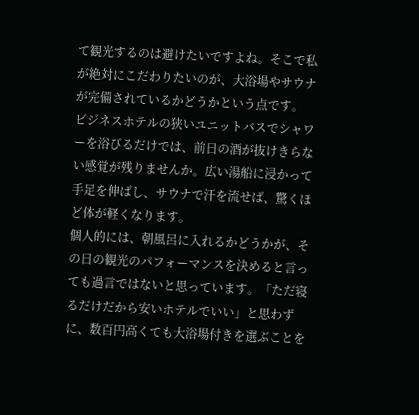て観光するのは避けたいですよね。そこで私が絶対にこだわりたいのが、大浴場やサウナが完備されているかどうかという点です。
ビジネスホテルの狭いユニットバスでシャワーを浴びるだけでは、前日の酒が抜けきらない感覚が残りませんか。広い湯船に浸かって手足を伸ばし、サウナで汗を流せば、驚くほど体が軽くなります。
個人的には、朝風呂に入れるかどうかが、その日の観光のパフォーマンスを決めると言っても過言ではないと思っています。「ただ寝るだけだから安いホテルでいい」と思わずに、数百円高くても大浴場付きを選ぶことを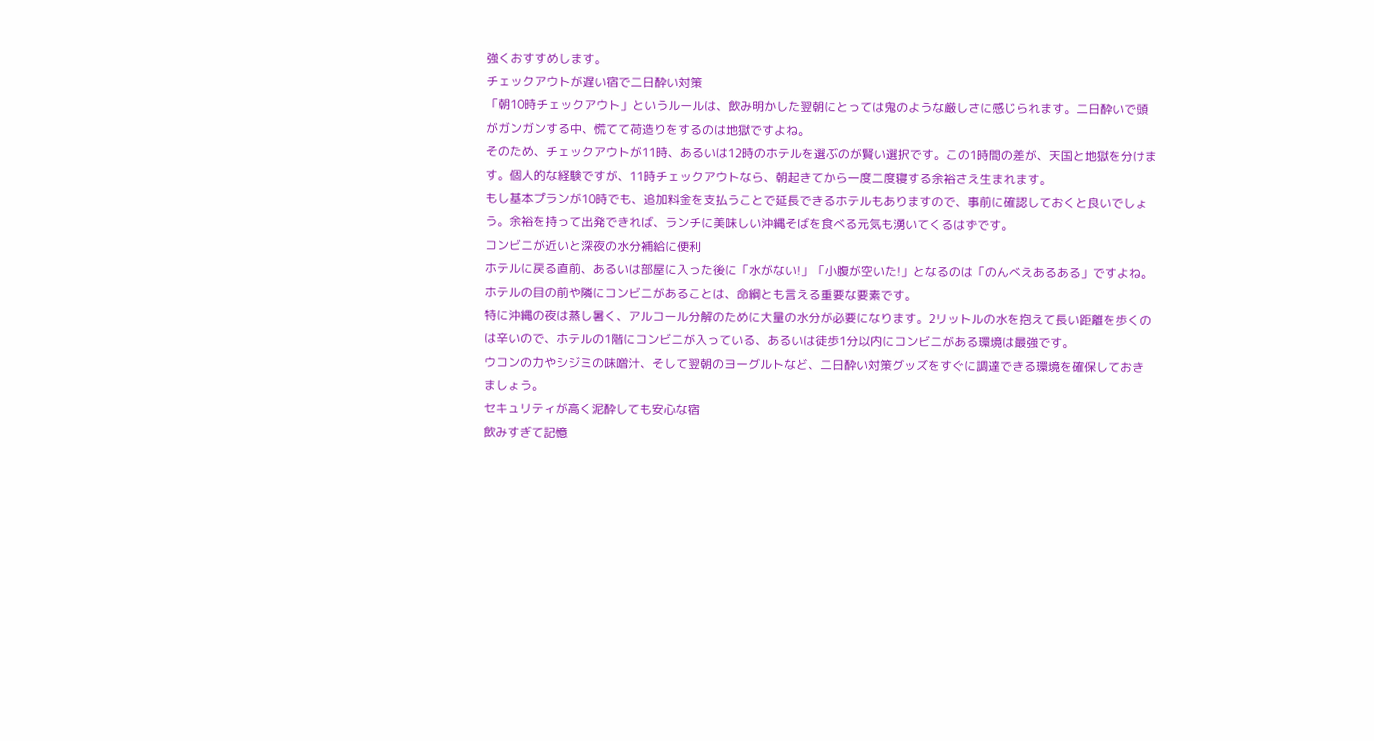強くおすすめします。
チェックアウトが遅い宿で二日酔い対策
「朝10時チェックアウト」というルールは、飲み明かした翌朝にとっては鬼のような厳しさに感じられます。二日酔いで頭がガンガンする中、慌てて荷造りをするのは地獄ですよね。
そのため、チェックアウトが11時、あるいは12時のホテルを選ぶのが賢い選択です。この1時間の差が、天国と地獄を分けます。個人的な経験ですが、11時チェックアウトなら、朝起きてから一度二度寝する余裕さえ生まれます。
もし基本プランが10時でも、追加料金を支払うことで延長できるホテルもありますので、事前に確認しておくと良いでしょう。余裕を持って出発できれば、ランチに美味しい沖縄そばを食べる元気も湧いてくるはずです。
コンビニが近いと深夜の水分補給に便利
ホテルに戻る直前、あるいは部屋に入った後に「水がない!」「小腹が空いた!」となるのは「のんべえあるある」ですよね。ホテルの目の前や隣にコンビニがあることは、命綱とも言える重要な要素です。
特に沖縄の夜は蒸し暑く、アルコール分解のために大量の水分が必要になります。2リットルの水を抱えて長い距離を歩くのは辛いので、ホテルの1階にコンビニが入っている、あるいは徒歩1分以内にコンビニがある環境は最強です。
ウコンの力やシジミの味噌汁、そして翌朝のヨーグルトなど、二日酔い対策グッズをすぐに調達できる環境を確保しておきましょう。
セキュリティが高く泥酔しても安心な宿
飲みすぎて記憶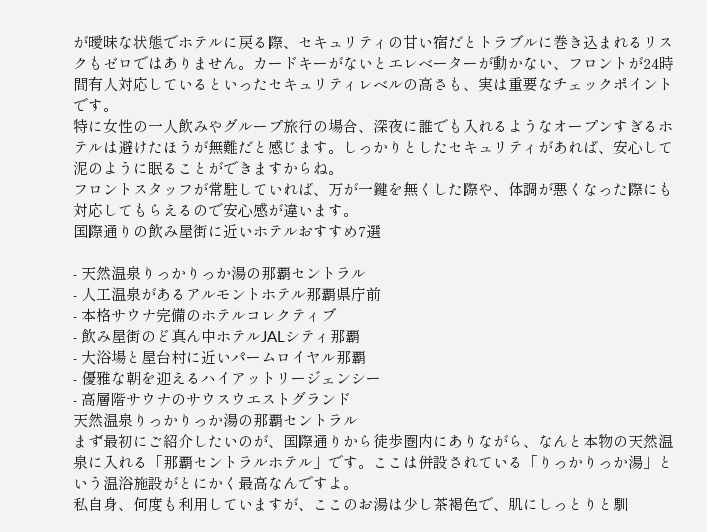が曖昧な状態でホテルに戻る際、セキュリティの甘い宿だとトラブルに巻き込まれるリスクもゼロではありません。カードキーがないとエレベーターが動かない、フロントが24時間有人対応しているといったセキュリティレベルの高さも、実は重要なチェックポイントです。
特に女性の一人飲みやグループ旅行の場合、深夜に誰でも入れるようなオープンすぎるホテルは避けたほうが無難だと感じます。しっかりとしたセキュリティがあれば、安心して泥のように眠ることができますからね。
フロントスタッフが常駐していれば、万が一鍵を無くした際や、体調が悪くなった際にも対応してもらえるので安心感が違います。
国際通りの飲み屋街に近いホテルおすすめ7選

- 天然温泉りっかりっか湯の那覇セントラル
- 人工温泉があるアルモントホテル那覇県庁前
- 本格サウナ完備のホテルコレクティブ
- 飲み屋街のど真ん中ホテルJALシティ那覇
- 大浴場と屋台村に近いパームロイヤル那覇
- 優雅な朝を迎えるハイアットリージェンシー
- 高層階サウナのサウスウエストグランド
天然温泉りっかりっか湯の那覇セントラル
まず最初にご紹介したいのが、国際通りから徒歩圏内にありながら、なんと本物の天然温泉に入れる「那覇セントラルホテル」です。ここは併設されている「りっかりっか湯」という温浴施設がとにかく最高なんですよ。
私自身、何度も利用していますが、ここのお湯は少し茶褐色で、肌にしっとりと馴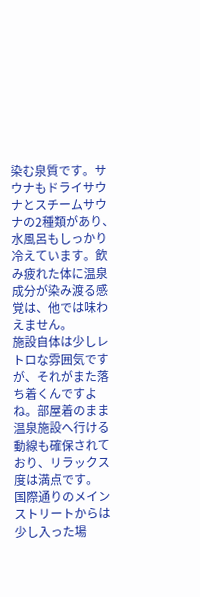染む泉質です。サウナもドライサウナとスチームサウナの2種類があり、水風呂もしっかり冷えています。飲み疲れた体に温泉成分が染み渡る感覚は、他では味わえません。
施設自体は少しレトロな雰囲気ですが、それがまた落ち着くんですよね。部屋着のまま温泉施設へ行ける動線も確保されており、リラックス度は満点です。
国際通りのメインストリートからは少し入った場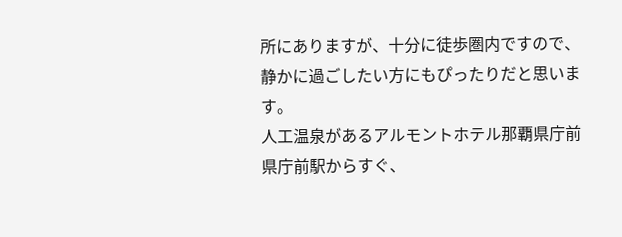所にありますが、十分に徒歩圏内ですので、静かに過ごしたい方にもぴったりだと思います。
人工温泉があるアルモントホテル那覇県庁前
県庁前駅からすぐ、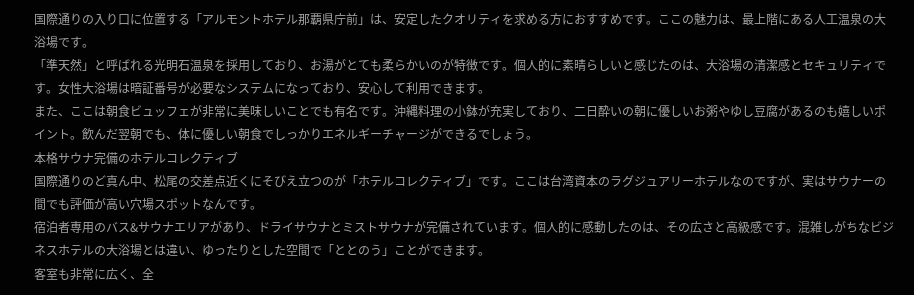国際通りの入り口に位置する「アルモントホテル那覇県庁前」は、安定したクオリティを求める方におすすめです。ここの魅力は、最上階にある人工温泉の大浴場です。
「準天然」と呼ばれる光明石温泉を採用しており、お湯がとても柔らかいのが特徴です。個人的に素晴らしいと感じたのは、大浴場の清潔感とセキュリティです。女性大浴場は暗証番号が必要なシステムになっており、安心して利用できます。
また、ここは朝食ビュッフェが非常に美味しいことでも有名です。沖縄料理の小鉢が充実しており、二日酔いの朝に優しいお粥やゆし豆腐があるのも嬉しいポイント。飲んだ翌朝でも、体に優しい朝食でしっかりエネルギーチャージができるでしょう。
本格サウナ完備のホテルコレクティブ
国際通りのど真ん中、松尾の交差点近くにそびえ立つのが「ホテルコレクティブ」です。ここは台湾資本のラグジュアリーホテルなのですが、実はサウナーの間でも評価が高い穴場スポットなんです。
宿泊者専用のバス&サウナエリアがあり、ドライサウナとミストサウナが完備されています。個人的に感動したのは、その広さと高級感です。混雑しがちなビジネスホテルの大浴場とは違い、ゆったりとした空間で「ととのう」ことができます。
客室も非常に広く、全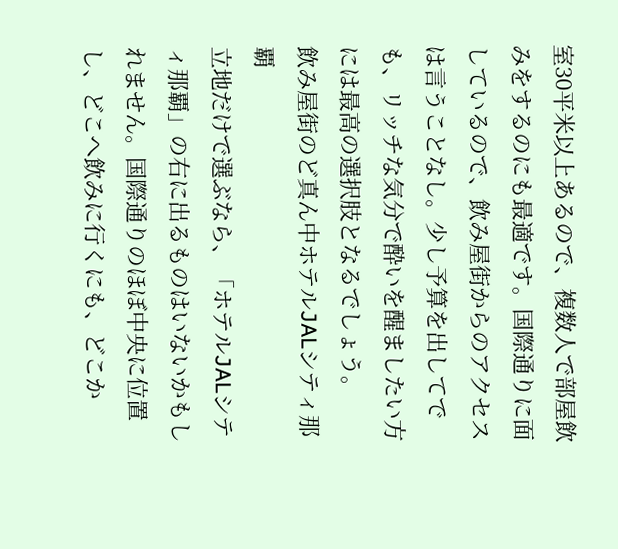室30平米以上あるので、複数人で部屋飲みをするのにも最適です。国際通りに面しているので、飲み屋街からのアクセスは言うことなし。少し予算を出してでも、リッチな気分で酔いを醒ましたい方には最高の選択肢となるでしょう。
飲み屋街のど真ん中ホテルJALシティ那覇
立地だけで選ぶなら、「ホテルJALシティ那覇」の右に出るものはいないかもしれません。国際通りのほぼ中央に位置し、どこへ飲みに行くにも、どこか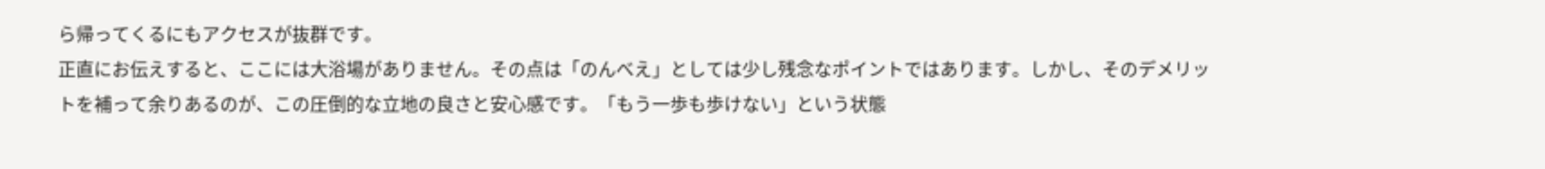ら帰ってくるにもアクセスが抜群です。
正直にお伝えすると、ここには大浴場がありません。その点は「のんべえ」としては少し残念なポイントではあります。しかし、そのデメリットを補って余りあるのが、この圧倒的な立地の良さと安心感です。「もう一歩も歩けない」という状態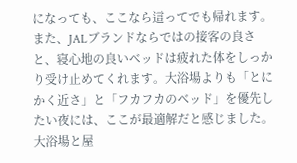になっても、ここなら這ってでも帰れます。
また、JALブランドならではの接客の良さと、寝心地の良いベッドは疲れた体をしっかり受け止めてくれます。大浴場よりも「とにかく近さ」と「フカフカのベッド」を優先したい夜には、ここが最適解だと感じました。
大浴場と屋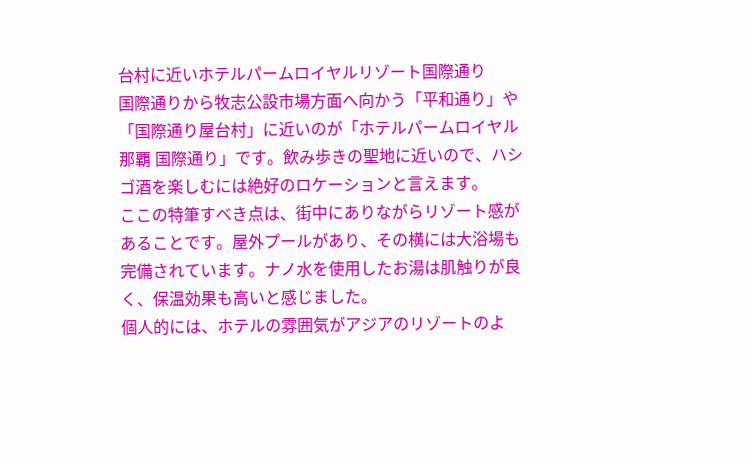台村に近いホテルパームロイヤルリゾート国際通り
国際通りから牧志公設市場方面へ向かう「平和通り」や「国際通り屋台村」に近いのが「ホテルパームロイヤル那覇 国際通り」です。飲み歩きの聖地に近いので、ハシゴ酒を楽しむには絶好のロケーションと言えます。
ここの特筆すべき点は、街中にありながらリゾート感があることです。屋外プールがあり、その横には大浴場も完備されています。ナノ水を使用したお湯は肌触りが良く、保温効果も高いと感じました。
個人的には、ホテルの雰囲気がアジアのリゾートのよ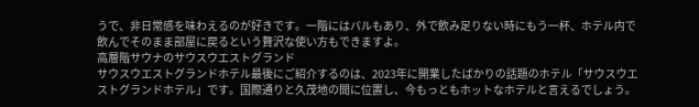うで、非日常感を味わえるのが好きです。一階にはバルもあり、外で飲み足りない時にもう一杯、ホテル内で飲んでそのまま部屋に戻るという贅沢な使い方もできますよ。
高層階サウナのサウスウエストグランド
サウスウエストグランドホテル最後にご紹介するのは、2023年に開業したばかりの話題のホテル「サウスウエストグランドホテル」です。国際通りと久茂地の間に位置し、今もっともホットなホテルと言えるでしょう。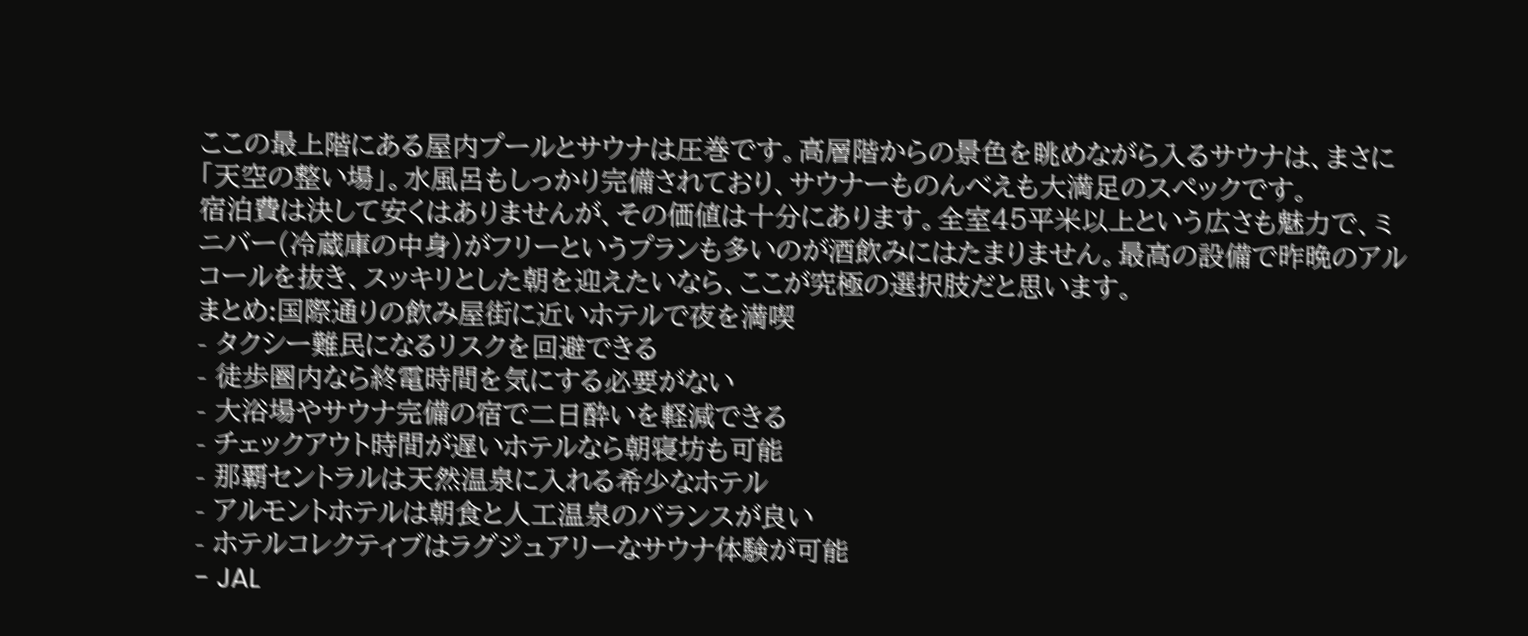ここの最上階にある屋内プールとサウナは圧巻です。高層階からの景色を眺めながら入るサウナは、まさに「天空の整い場」。水風呂もしっかり完備されており、サウナーものんべえも大満足のスペックです。
宿泊費は決して安くはありませんが、その価値は十分にあります。全室45平米以上という広さも魅力で、ミニバー(冷蔵庫の中身)がフリーというプランも多いのが酒飲みにはたまりません。最高の設備で昨晩のアルコールを抜き、スッキリとした朝を迎えたいなら、ここが究極の選択肢だと思います。
まとめ:国際通りの飲み屋街に近いホテルで夜を満喫
- タクシー難民になるリスクを回避できる
- 徒歩圏内なら終電時間を気にする必要がない
- 大浴場やサウナ完備の宿で二日酔いを軽減できる
- チェックアウト時間が遅いホテルなら朝寝坊も可能
- 那覇セントラルは天然温泉に入れる希少なホテル
- アルモントホテルは朝食と人工温泉のバランスが良い
- ホテルコレクティブはラグジュアリーなサウナ体験が可能
- JAL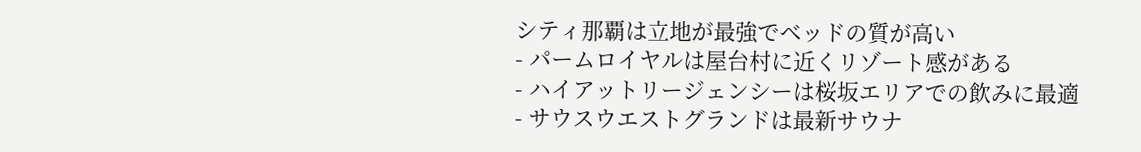シティ那覇は立地が最強でベッドの質が高い
- パームロイヤルは屋台村に近くリゾート感がある
- ハイアットリージェンシーは桜坂エリアでの飲みに最適
- サウスウエストグランドは最新サウナ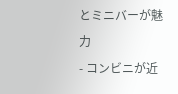とミニバーが魅力
- コンビニが近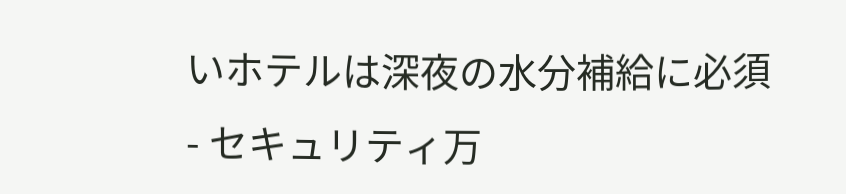いホテルは深夜の水分補給に必須
- セキュリティ万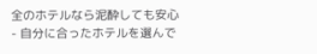全のホテルなら泥酔しても安心
- 自分に合ったホテルを選んで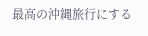最高の沖縄旅行にする